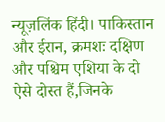न्यूज़लिंक हिंदी। पाकिस्तान और ईरान, क्रमशः दक्षिण और पश्चिम एशिया के दो ऐसे दोस्त हैं,जिनके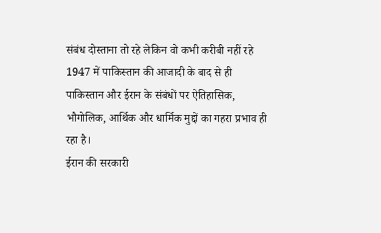संबंध दोस्ताना तो रहे लेकिन वो कभी करीबी नहीं रहे 1947 में पाकिस्तान की आजादी के बाद से ही पाकिस्तान और ईरान के संबंधों पर ऐतिहासिक, भौगोलिक, आर्थिक और धार्मिक मुद्दों का गहरा प्रभाव ही रहा है।
ईरान की सरकारी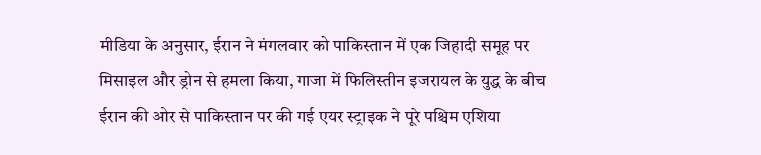मीडिया के अनुसार, ईरान ने मंगलवार को पाकिस्तान में एक जिहादी समूह पर मिसाइल और ड्रोन से हमला किया, गाजा में फिलिस्तीन इजरायल के युद्ध के बीच ईरान की ओर से पाकिस्तान पर की गई एयर स्ट्राइक ने पूरे पश्चिम एशिया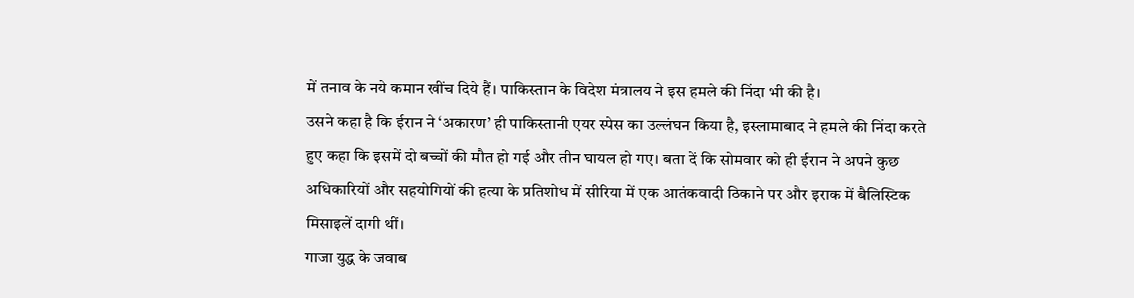में तनाव के नये कमान खींच दिये हैं। पाकिस्तान के विदेश मंत्रालय ने इस हमले की निंदा भी की है।
उसने कहा है कि ईरान ने ‘अकारण’ ही पाकिस्तानी एयर स्पेस का उल्लंघन किया है, इस्लामाबाद ने हमले की निंदा करते हुए कहा कि इसमें दो बच्चों की मौत हो गई और तीन घायल हो गए। बता दें कि सोमवार को ही ईरान ने अपने कुछ अधिकारियों और सहयोगियों की हत्या के प्रतिशोध में सीरिया में एक आतंकवादी ठिकाने पर और इराक में बैलिस्टिक मिसाइलें दागी थीं।
गाजा युद्ध के जवाब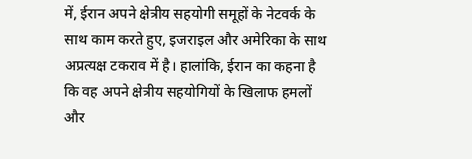में, ईरान अपने क्षेत्रीय सहयोगी समूहों के नेटवर्क के साथ काम करते हुए, इजराइल और अमेरिका के साथ अप्रत्यक्ष टकराव में है। हालांकि, ईरान का कहना है कि वह अपने क्षेत्रीय सहयोगियों के खिलाफ हमलों और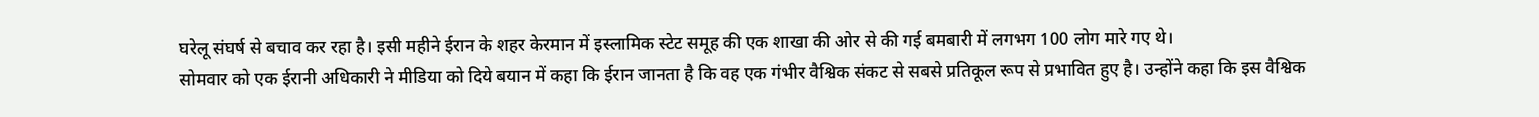घरेलू संघर्ष से बचाव कर रहा है। इसी महीने ईरान के शहर केरमान में इस्लामिक स्टेट समूह की एक शाखा की ओर से की गई बमबारी में लगभग 100 लोग मारे गए थे।
सोमवार को एक ईरानी अधिकारी ने मीडिया को दिये बयान में कहा कि ईरान जानता है कि वह एक गंभीर वैश्विक संकट से सबसे प्रतिकूल रूप से प्रभावित हुए है। उन्होंने कहा कि इस वैश्विक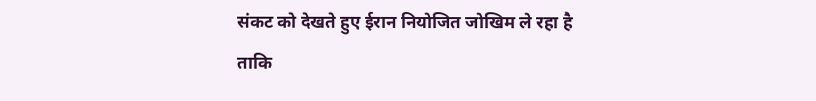संकट को देखते हुए ईरान नियोजित जोखिम ले रहा है ताकि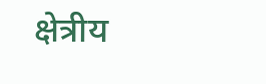क्षेत्रीय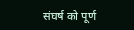संघर्ष को पूर्ण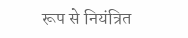रूप से नियंत्रित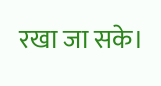रखा जा सके।